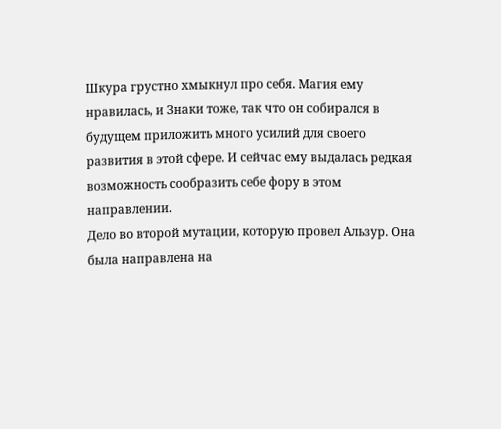Шкура грустно хмыкнул про себя. Магия ему нравилась, и Знаки тоже, так что он собирался в будущем приложить много усилий для своего развития в этой сфере. И сейчас ему выдалась редкая возможность сообразить себе фору в этом направлении.
Дело во второй мутации, которую провел Альзур. Она была направлена на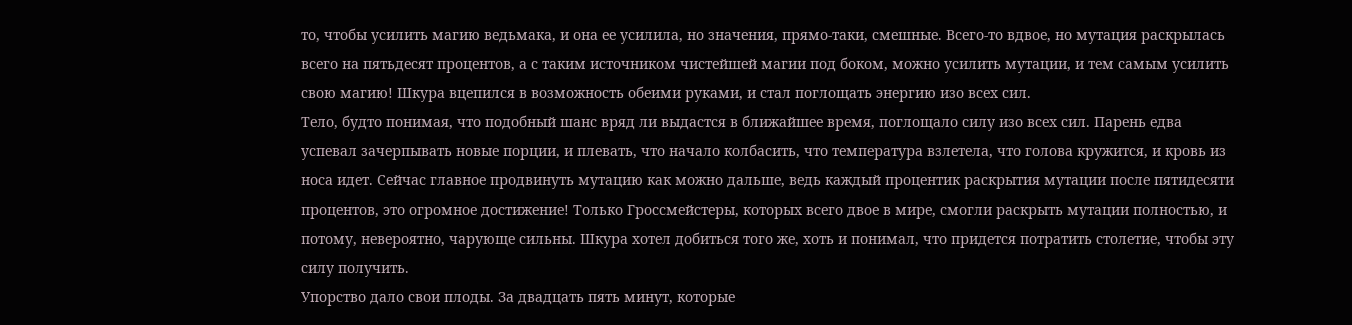то, чтобы усилить магию ведьмака, и она ее усилила, но значения, прямо-таки, смешные. Всего-то вдвое, но мутация раскрылась всего на пятьдесят процентов, а с таким источником чистейшей магии под боком, можно усилить мутации, и тем самым усилить свою магию! Шкура вцепился в возможность обеими руками, и стал поглощать энергию изо всех сил.
Тело, будто понимая, что подобный шанс вряд ли выдастся в ближайшее время, поглощало силу изо всех сил. Парень едва успевал зачерпывать новые порции, и плевать, что начало колбасить, что температура взлетела, что голова кружится, и кровь из носа идет. Сейчас главное продвинуть мутацию как можно дальше, ведь каждый процентик раскрытия мутации после пятидесяти процентов, это огромное достижение! Только Гроссмейстеры, которых всего двое в мире, смогли раскрыть мутации полностью, и потому, невероятно, чарующе сильны. Шкура хотел добиться того же, хоть и понимал, что придется потратить столетие, чтобы эту силу получить.
Упорство дало свои плоды. За двадцать пять минут, которые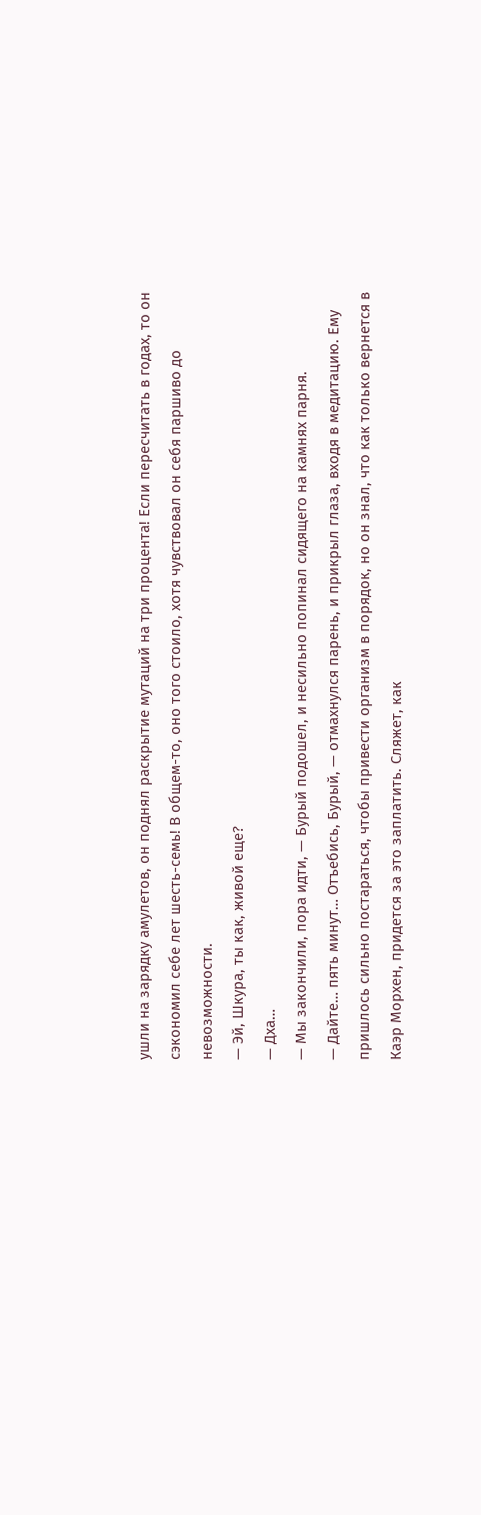ушли на зарядку амулетов, он поднял раскрытие мутаций на три процента! Если пересчитать в годах, то он сэкономил себе лет шесть-семь! В общем-то, оно того стоило, хотя чувствовал он себя паршиво до невозможности.
— Эй, Шкура, ты как, живой еще?
— Дха…
— Мы закончили, пора идти, — Бурый подошел, и несильно попинал сидящего на камнях парня.
— Дайте… пять минут… Отъебись, Бурый, — отмахнулся парень, и прикрыл глаза, входя в медитацию. Ему пришлось сильно постараться, чтобы привести организм в порядок, но он знал, что как только вернется в Каэр Морхен, придется за это заплатить. Сляжет, как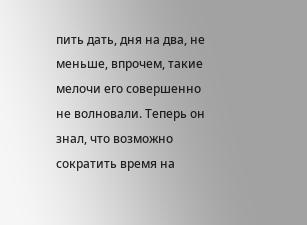пить дать, дня на два, не меньше, впрочем, такие мелочи его совершенно не волновали. Теперь он знал, что возможно сократить время на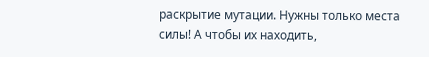раскрытие мутации. Нужны только места силы! А чтобы их находить,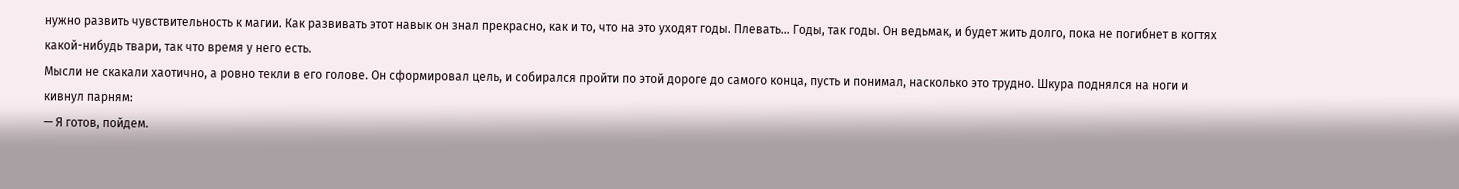нужно развить чувствительность к магии. Как развивать этот навык он знал прекрасно, как и то, что на это уходят годы. Плевать… Годы, так годы. Он ведьмак, и будет жить долго, пока не погибнет в когтях какой-нибудь твари, так что время у него есть.
Мысли не скакали хаотично, а ровно текли в его голове. Он сформировал цель, и собирался пройти по этой дороге до самого конца, пусть и понимал, насколько это трудно. Шкура поднялся на ноги и кивнул парням:
— Я готов, пойдем.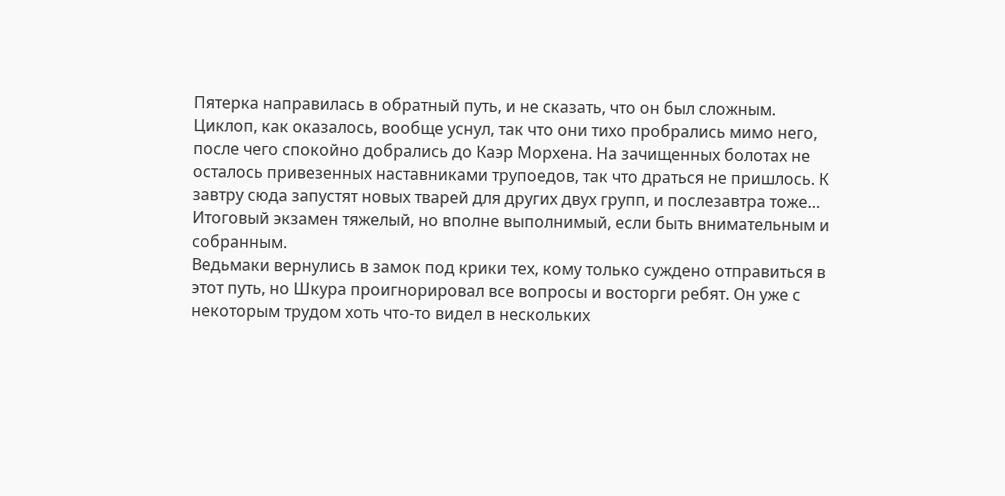Пятерка направилась в обратный путь, и не сказать, что он был сложным. Циклоп, как оказалось, вообще уснул, так что они тихо пробрались мимо него, после чего спокойно добрались до Каэр Морхена. На зачищенных болотах не осталось привезенных наставниками трупоедов, так что драться не пришлось. К завтру сюда запустят новых тварей для других двух групп, и послезавтра тоже… Итоговый экзамен тяжелый, но вполне выполнимый, если быть внимательным и собранным.
Ведьмаки вернулись в замок под крики тех, кому только суждено отправиться в этот путь, но Шкура проигнорировал все вопросы и восторги ребят. Он уже с некоторым трудом хоть что-то видел в нескольких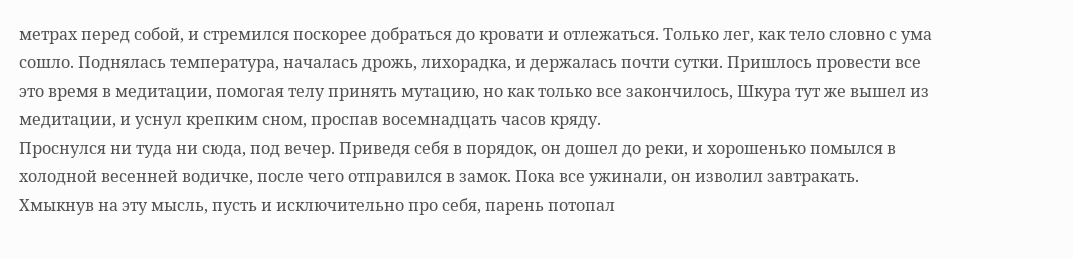метрах перед собой, и стремился поскорее добраться до кровати и отлежаться. Только лег, как тело словно с ума сошло. Поднялась температура, началась дрожь, лихорадка, и держалась почти сутки. Пришлось провести все это время в медитации, помогая телу принять мутацию, но как только все закончилось, Шкура тут же вышел из медитации, и уснул крепким сном, проспав восемнадцать часов кряду.
Проснулся ни туда ни сюда, под вечер. Приведя себя в порядок, он дошел до реки, и хорошенько помылся в холодной весенней водичке, после чего отправился в замок. Пока все ужинали, он изволил завтракать. Хмыкнув на эту мысль, пусть и исключительно про себя, парень потопал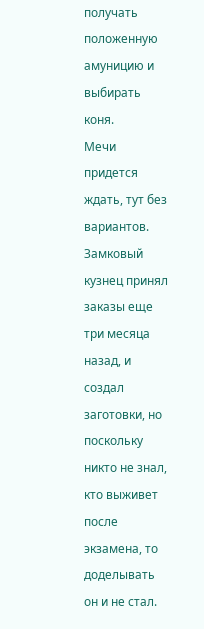получать положенную амуницию и выбирать коня.
Мечи придется ждать, тут без вариантов. Замковый кузнец принял заказы еще три месяца назад, и создал заготовки, но поскольку никто не знал, кто выживет после экзамена, то доделывать он и не стал.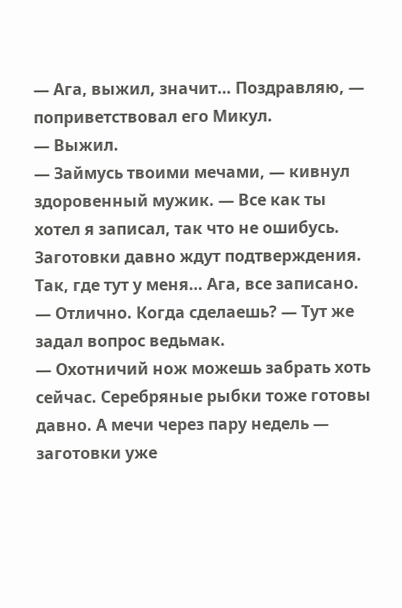— Ага, выжил, значит… Поздравляю, — поприветствовал его Микул.
— Выжил.
— Займусь твоими мечами, — кивнул здоровенный мужик. — Все как ты хотел я записал, так что не ошибусь. Заготовки давно ждут подтверждения. Так, где тут у меня… Ага, все записано.
— Отлично. Когда сделаешь? — Тут же задал вопрос ведьмак.
— Охотничий нож можешь забрать хоть сейчас. Серебряные рыбки тоже готовы давно. А мечи через пару недель — заготовки уже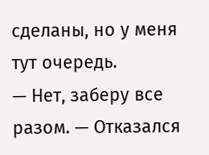сделаны, но у меня тут очередь.
— Нет, заберу все разом. — Отказался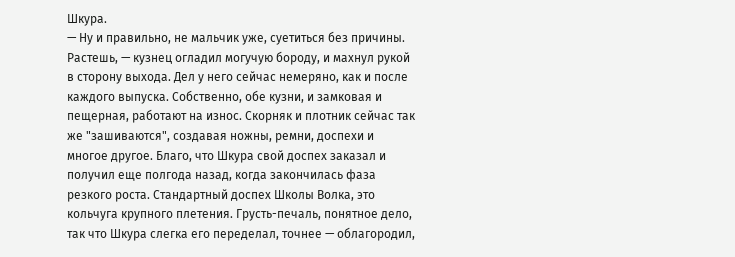Шкура.
— Ну и правильно, не мальчик уже, суетиться без причины. Растешь, — кузнец огладил могучую бороду, и махнул рукой в сторону выхода. Дел у него сейчас немеряно, как и после каждого выпуска. Собственно, обе кузни, и замковая и пещерная, работают на износ. Скорняк и плотник сейчас так же "зашиваются", создавая ножны, ремни, доспехи и многое другое. Благо, что Шкура свой доспех заказал и получил еще полгода назад, когда закончилась фаза резкого роста. Стандартный доспех Школы Волка, это кольчуга крупного плетения. Грусть-печаль, понятное дело, так что Шкура слегка его переделал, точнее — облагородил,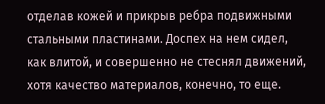отделав кожей и прикрыв ребра подвижными стальными пластинами. Доспех на нем сидел, как влитой, и совершенно не стеснял движений, хотя качество материалов, конечно, то еще.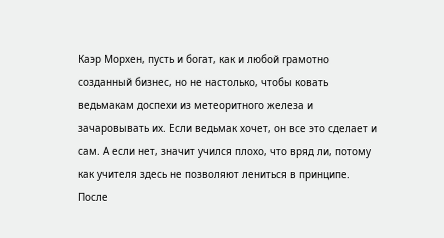Каэр Морхен, пусть и богат, как и любой грамотно созданный бизнес, но не настолько, чтобы ковать ведьмакам доспехи из метеоритного железа и зачаровывать их. Если ведьмак хочет, он все это сделает и сам. А если нет, значит учился плохо, что вряд ли, потому как учителя здесь не позволяют лениться в принципе.
После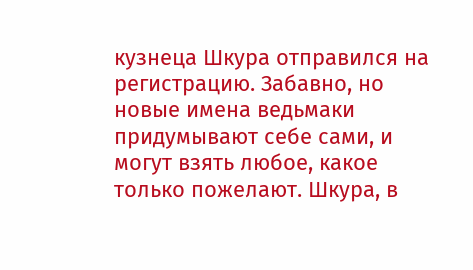кузнеца Шкура отправился на регистрацию. Забавно, но новые имена ведьмаки придумывают себе сами, и могут взять любое, какое только пожелают. Шкура, в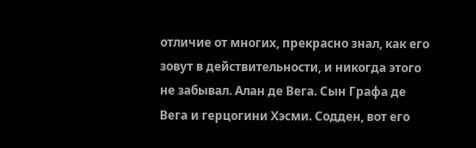отличие от многих, прекрасно знал, как его зовут в действительности, и никогда этого не забывал. Алан де Вега. Сын Графа де Вега и герцогини Хэсми. Содден, вот его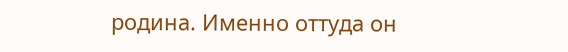родина. Именно оттуда он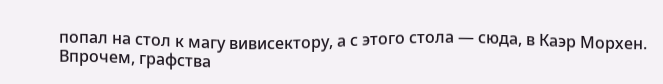попал на стол к магу вивисектору, а с этого стола — сюда, в Каэр Морхен.
Впрочем, графства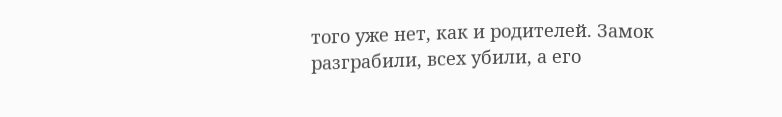того уже нет, как и родителей. Замок разграбили, всех убили, а его